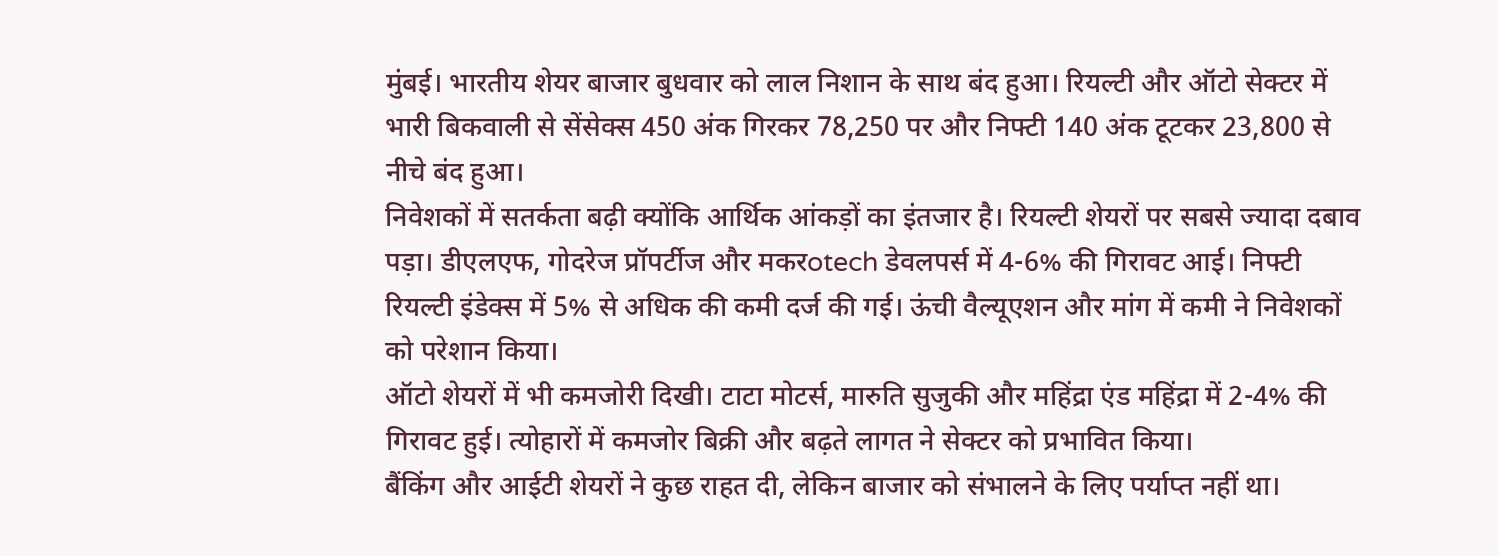मुंबई। भारतीय शेयर बाजार बुधवार को लाल निशान के साथ बंद हुआ। रियल्टी और ऑटो सेक्टर में भारी बिकवाली से सेंसेक्स 450 अंक गिरकर 78,250 पर और निफ्टी 140 अंक टूटकर 23,800 से नीचे बंद हुआ।
निवेशकों में सतर्कता बढ़ी क्योंकि आर्थिक आंकड़ों का इंतजार है। रियल्टी शेयरों पर सबसे ज्यादा दबाव पड़ा। डीएलएफ, गोदरेज प्रॉपर्टीज और मकरotech डेवलपर्स में 4-6% की गिरावट आई। निफ्टी रियल्टी इंडेक्स में 5% से अधिक की कमी दर्ज की गई। ऊंची वैल्यूएशन और मांग में कमी ने निवेशकों को परेशान किया।
ऑटो शेयरों में भी कमजोरी दिखी। टाटा मोटर्स, मारुति सुजुकी और महिंद्रा एंड महिंद्रा में 2-4% की गिरावट हुई। त्योहारों में कमजोर बिक्री और बढ़ते लागत ने सेक्टर को प्रभावित किया।
बैंकिंग और आईटी शेयरों ने कुछ राहत दी, लेकिन बाजार को संभालने के लिए पर्याप्त नहीं था।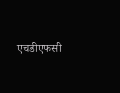एचडीएफसी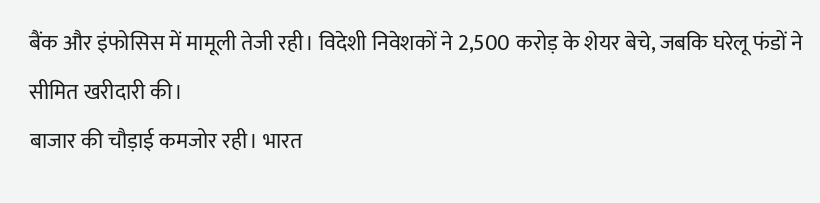बैंक और इंफोसिस में मामूली तेजी रही। विदेशी निवेशकों ने 2,500 करोड़ के शेयर बेचे, जबकि घरेलू फंडों ने सीमित खरीदारी की।
बाजार की चौड़ाई कमजोर रही। भारत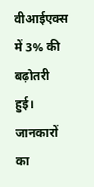वीआईएक्स में 3% की बढ़ोतरी हुई। जानकारों का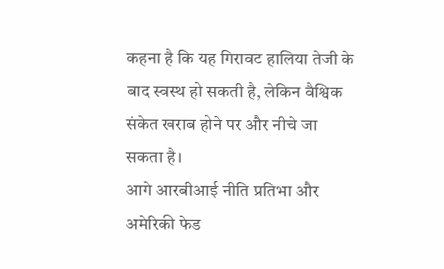कहना है कि यह गिरावट हालिया तेजी के बाद स्वस्थ हो सकती है, लेकिन वैश्विक संकेत खराब होने पर और नीचे जा सकता है।
आगे आरबीआई नीति प्रतिभा और अमेरिकी फेड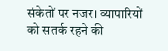संकेतों पर नजर। व्यापारियों को सतर्क रहने की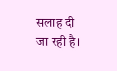सलाह दी जा रही है।